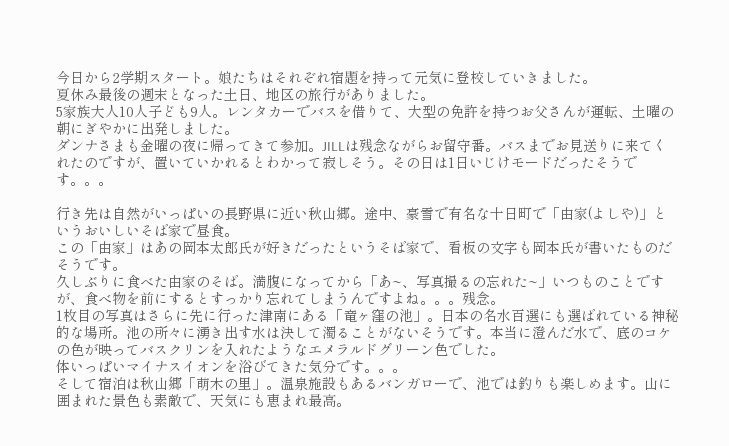今日から2学期スタート。娘たちはそれぞれ宿題を持って元気に登校していきました。
夏休み最後の週末となった土日、地区の旅行がありました。
5家族大人10人子ども9人。レンタカーでバスを借りて、大型の免許を持つお父さんが運転、土曜の朝にぎやかに出発しました。
ダンナさまも金曜の夜に帰ってきて参加。JILLは残念ながらお留守番。バスまでお見送りに来てくれたのですが、置いていかれるとわかって寂しそう。その日は1日いじけモードだったそうです。。。

行き先は自然がいっぱいの長野県に近い秋山郷。途中、豪雪で有名な十日町で「由家(よしや)」というおいしいそば家で昼食。
この「由家」はあの岡本太郎氏が好きだったというそば家で、看板の文字も岡本氏が書いたものだそうです。
久しぶりに食べた由家のそば。満腹になってから「あ~、写真撮るの忘れた~」いつものことですが、食べ物を前にするとすっかり忘れてしまうんですよね。。。残念。
1枚目の写真はさらに先に行った津南にある「竜ヶ窪の池」。日本の名水百選にも選ばれている神秘的な場所。池の所々に湧き出す水は決して濁ることがないそうです。本当に澄んだ水で、底のコケの色が映ってバスクリンを入れたようなエメラルドグリーン色でした。
体いっぱいマイナスイオンを浴びてきた気分です。。。
そして宿泊は秋山郷「萌木の里」。温泉施設もあるバンガローで、池では釣りも楽しめます。山に囲まれた景色も素敵で、天気にも恵まれ最高。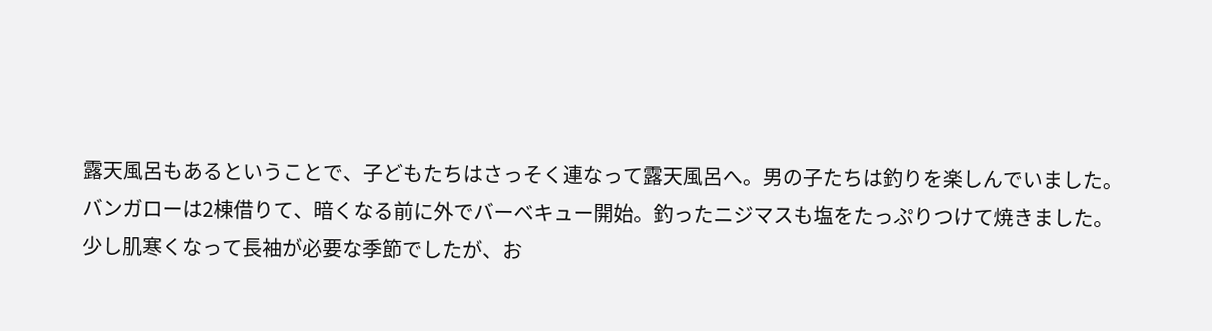露天風呂もあるということで、子どもたちはさっそく連なって露天風呂へ。男の子たちは釣りを楽しんでいました。
バンガローは2棟借りて、暗くなる前に外でバーベキュー開始。釣ったニジマスも塩をたっぷりつけて焼きました。
少し肌寒くなって長袖が必要な季節でしたが、お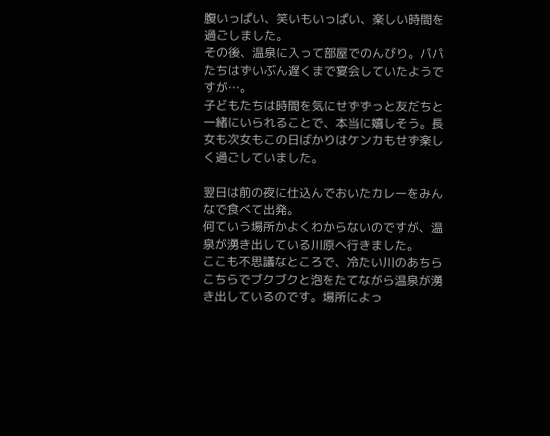腹いっぱい、笑いもいっぱい、楽しい時間を過ごしました。
その後、温泉に入って部屋でのんびり。パパたちはずいぶん遅くまで宴会していたようですが…。
子どもたちは時間を気にせずずっと友だちと一緒にいられることで、本当に嬉しそう。長女も次女もこの日ばかりはケンカもせず楽しく過ごしていました。

翌日は前の夜に仕込んでおいたカレーをみんなで食べて出発。
何ていう場所かよくわからないのですが、温泉が湧き出している川原へ行きました。
ここも不思議なところで、冷たい川のあちらこちらでブクブクと泡をたてながら温泉が湧き出しているのです。場所によっ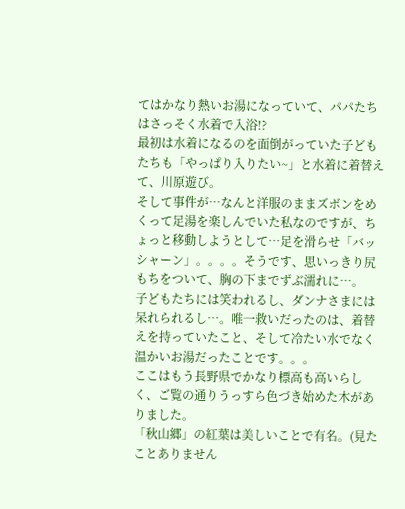てはかなり熱いお湯になっていて、パパたちはさっそく水着で入浴!?
最初は水着になるのを面倒がっていた子どもたちも「やっぱり入りたい~」と水着に着替えて、川原遊び。
そして事件が…なんと洋服のままズボンをめくって足湯を楽しんでいた私なのですが、ちょっと移動しようとして…足を滑らせ「バッシャーン」。。。。そうです、思いっきり尻もちをついて、胸の下までずぶ濡れに…。
子どもたちには笑われるし、ダンナさまには呆れられるし…。唯一救いだったのは、着替えを持っていたこと、そして冷たい水でなく温かいお湯だったことです。。。
ここはもう長野県でかなり標高も高いらしく、ご覧の通りうっすら色づき始めた木がありました。
「秋山郷」の紅葉は美しいことで有名。(見たことありません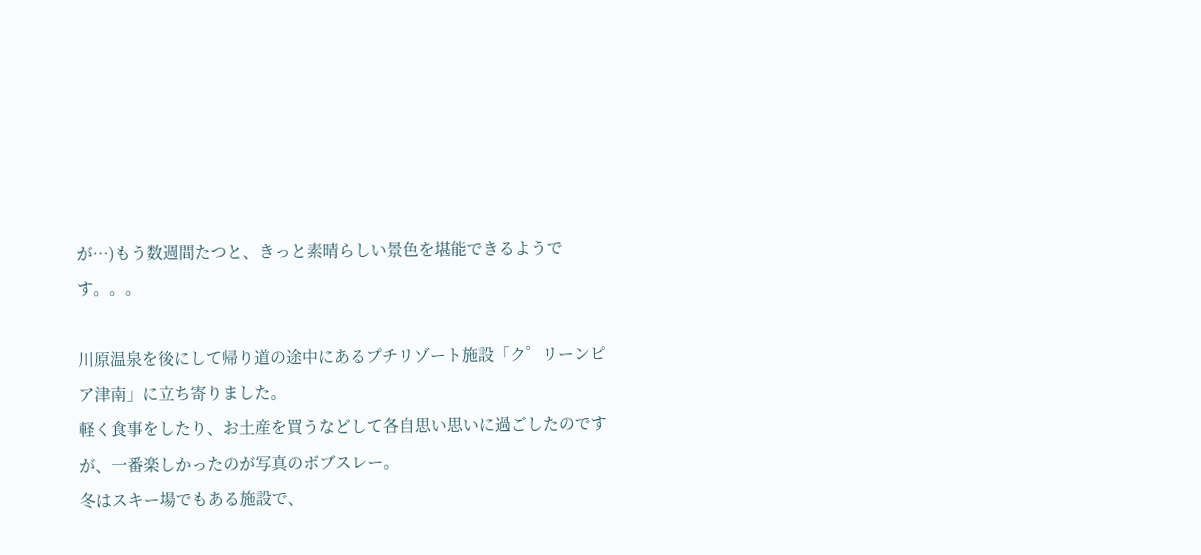が…)もう数週間たつと、きっと素晴らしい景色を堪能できるようです。。。

川原温泉を後にして帰り道の途中にあるプチリゾート施設「ク゜リーンピア津南」に立ち寄りました。
軽く食事をしたり、お土産を買うなどして各自思い思いに過ごしたのですが、一番楽しかったのが写真のボブスレー。
冬はスキー場でもある施設で、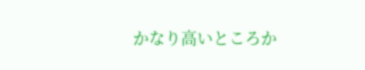かなり高いところか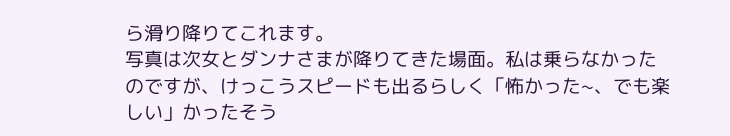ら滑り降りてこれます。
写真は次女とダンナさまが降りてきた場面。私は乗らなかったのですが、けっこうスピードも出るらしく「怖かった~、でも楽しい」かったそう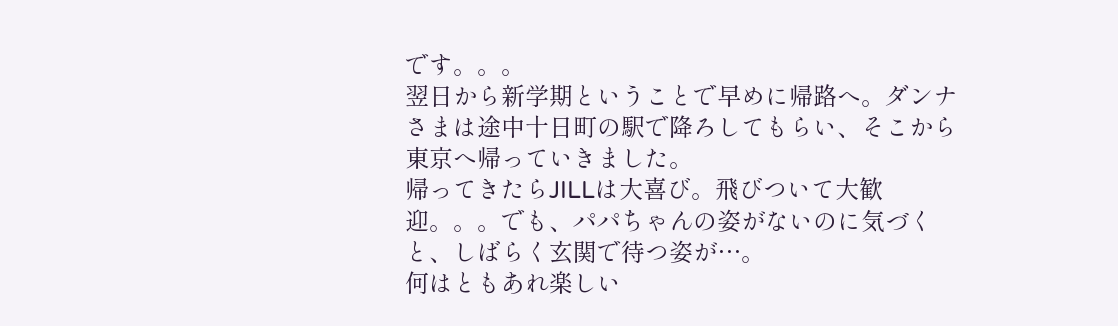です。。。
翌日から新学期ということで早めに帰路へ。ダンナさまは途中十日町の駅で降ろしてもらい、そこから東京へ帰っていきました。
帰ってきたらJILLは大喜び。飛びついて大歓迎。。。でも、パパちゃんの姿がないのに気づくと、しばらく玄関で待つ姿が…。
何はともあれ楽しい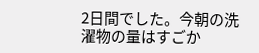2日間でした。今朝の洗濯物の量はすごか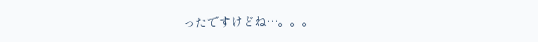ったですけどね…。。。